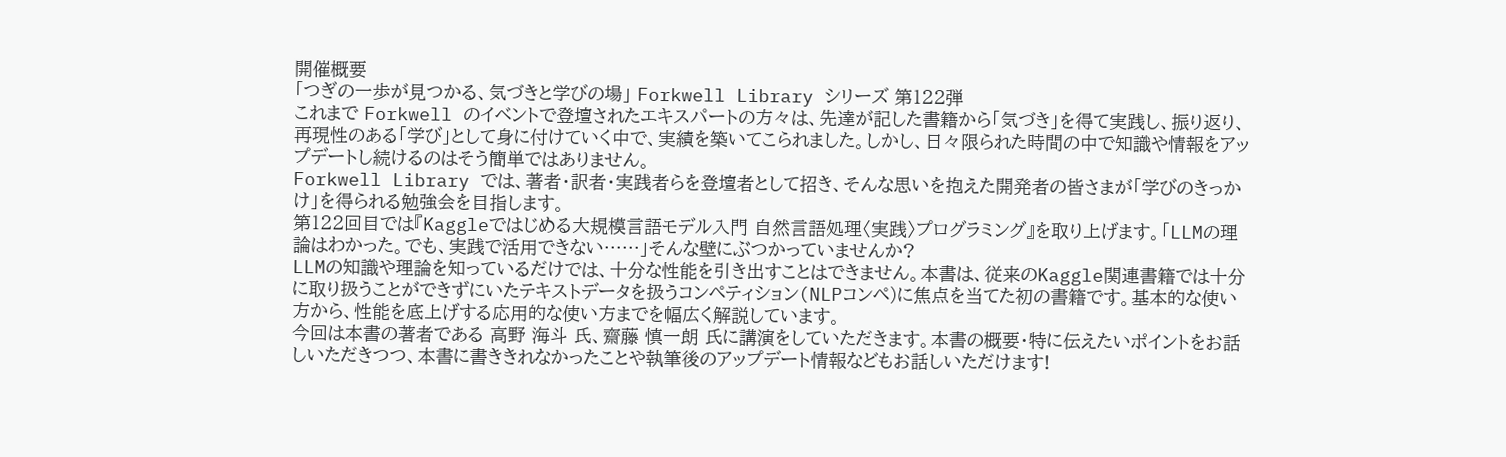開催概要
「つぎの一歩が見つかる、気づきと学びの場」 Forkwell Library シリーズ 第122弾
これまで Forkwell のイベントで登壇されたエキスパートの方々は、先達が記した書籍から「気づき」を得て実践し、振り返り、再現性のある「学び」として身に付けていく中で、実績を築いてこられました。しかし、日々限られた時間の中で知識や情報をアップデートし続けるのはそう簡単ではありません。
Forkwell Library では、著者・訳者・実践者らを登壇者として招き、そんな思いを抱えた開発者の皆さまが「学びのきっかけ」を得られる勉強会を目指します。
第122回目では『Kaggleではじめる大規模言語モデル入門 自然言語処理〈実践〉プログラミング』を取り上げます。「LLMの理論はわかった。でも、実践で活用できない……」そんな壁にぶつかっていませんか?
LLMの知識や理論を知っているだけでは、十分な性能を引き出すことはできません。本書は、従来のKaggle関連書籍では十分に取り扱うことができずにいたテキストデータを扱うコンペティション(NLPコンペ)に焦点を当てた初の書籍です。基本的な使い方から、性能を底上げする応用的な使い方までを幅広く解説しています。
今回は本書の著者である 高野 海斗 氏、齋藤 慎一朗 氏に講演をしていただきます。本書の概要・特に伝えたいポイントをお話しいただきつつ、本書に書ききれなかったことや執筆後のアップデート情報などもお話しいただけます!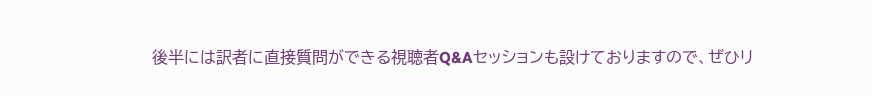後半には訳者に直接質問ができる視聴者Q&Aセッションも設けておりますので、ぜひリ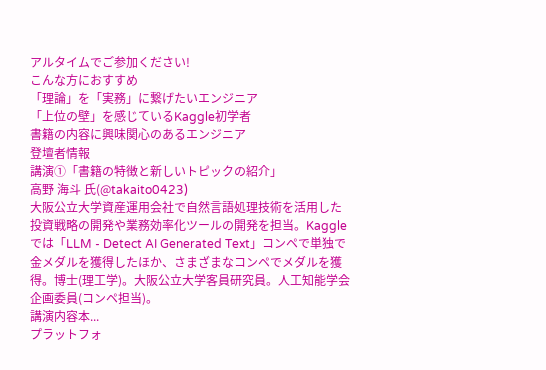アルタイムでご参加ください!
こんな方におすすめ
「理論」を「実務」に繋げたいエンジニア
「上位の壁」を感じているKaggle初学者
書籍の内容に興味関心のあるエンジニア
登壇者情報
講演①「書籍の特徴と新しいトピックの紹介」
高野 海斗 氏(@takaito0423)
大阪公立大学資産運用会社で自然言語処理技術を活用した投資戦略の開発や業務効率化ツールの開発を担当。Kaggle では「LLM - Detect AI Generated Text」コンペで単独で金メダルを獲得したほか、さまざまなコンペでメダルを獲得。博士(理工学)。大阪公立大学客員研究員。人工知能学会企画委員(コンペ担当)。
講演内容本...
プラットフォ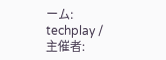ーム: techplay / 主催者: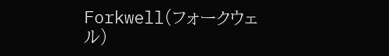Forkwell(フォークウェル)